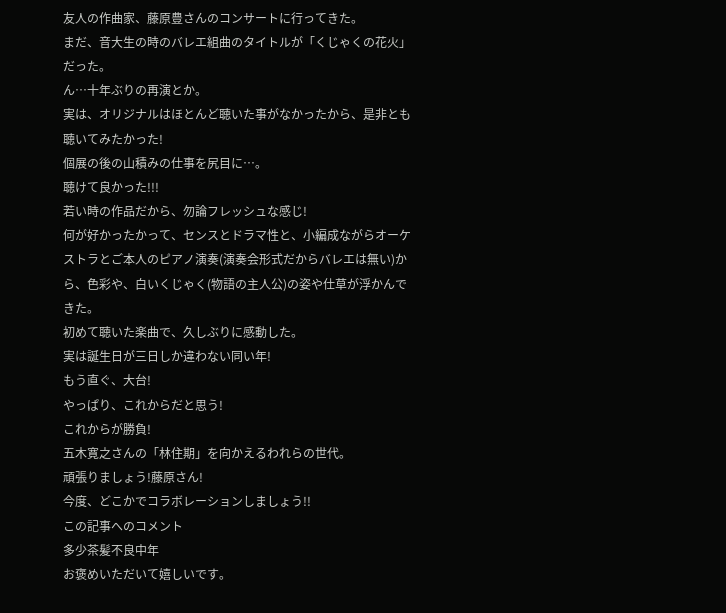友人の作曲家、藤原豊さんのコンサートに行ってきた。
まだ、音大生の時のバレエ組曲のタイトルが「くじゃくの花火」だった。
ん…十年ぶりの再演とか。
実は、オリジナルはほとんど聴いた事がなかったから、是非とも聴いてみたかった!
個展の後の山積みの仕事を尻目に…。
聴けて良かった!!!
若い時の作品だから、勿論フレッシュな感じ!
何が好かったかって、センスとドラマ性と、小編成ながらオーケストラとご本人のピアノ演奏(演奏会形式だからバレエは無い)から、色彩や、白いくじゃく(物語の主人公)の姿や仕草が浮かんできた。
初めて聴いた楽曲で、久しぶりに感動した。
実は誕生日が三日しか違わない同い年!
もう直ぐ、大台!
やっぱり、これからだと思う!
これからが勝負!
五木寛之さんの「林住期」を向かえるわれらの世代。
頑張りましょう!藤原さん!
今度、どこかでコラボレーションしましょう!!
この記事へのコメント
多少茶髪不良中年
お褒めいただいて嬉しいです。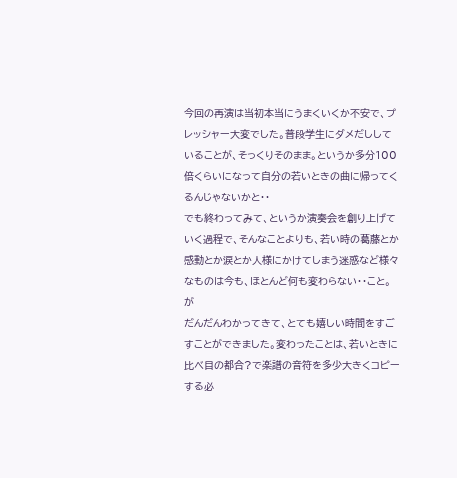今回の再演は当初本当にうまくいくか不安で、プレッシャー大変でした。普段学生にダメだししていることが、そっくりそのまま。というか多分100倍くらいになって自分の若いときの曲に帰ってくるんじゃないかと・・
でも終わってみて、というか演奏会を創り上げていく過程で、そんなことよりも、若い時の葛藤とか感動とか涙とか人様にかけてしまう迷惑など様々なものは今も、ほとんど何も変わらない・・こと。が
だんだんわかってきて、とても嬉しい時間をすごすことができました。変わったことは、若いときに比べ目の都合?で楽譜の音符を多少大きくコピーする必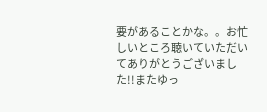要があることかな。。お忙しいところ聴いていただいてありがとうございました!!またゆっ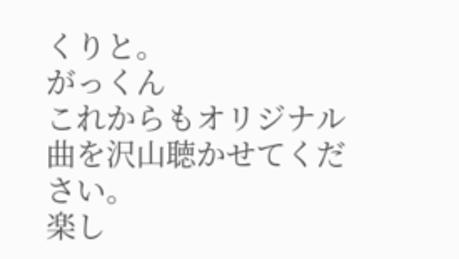くりと。
がっくん
これからもオリジナル曲を沢山聴かせてください。
楽し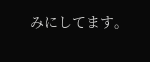みにしてます。